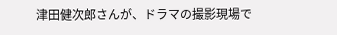津田健次郎さんが、ドラマの撮影現場で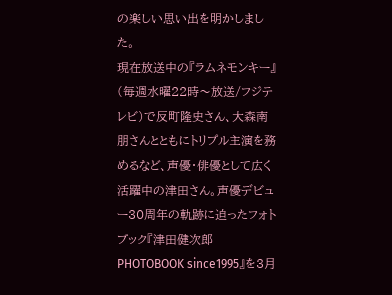の楽しい思い出を明かしました。
現在放送中の『ラムネモンキー』(毎週水曜22時〜放送/フジテレビ)で反町隆史さん、大森南朋さんとともにトリプル主演を務めるなど、声優・俳優として広く活躍中の津田さん。声優デビュー30周年の軌跡に迫ったフォトブック『津田健次郎PHOTOBOOK since1995』を3月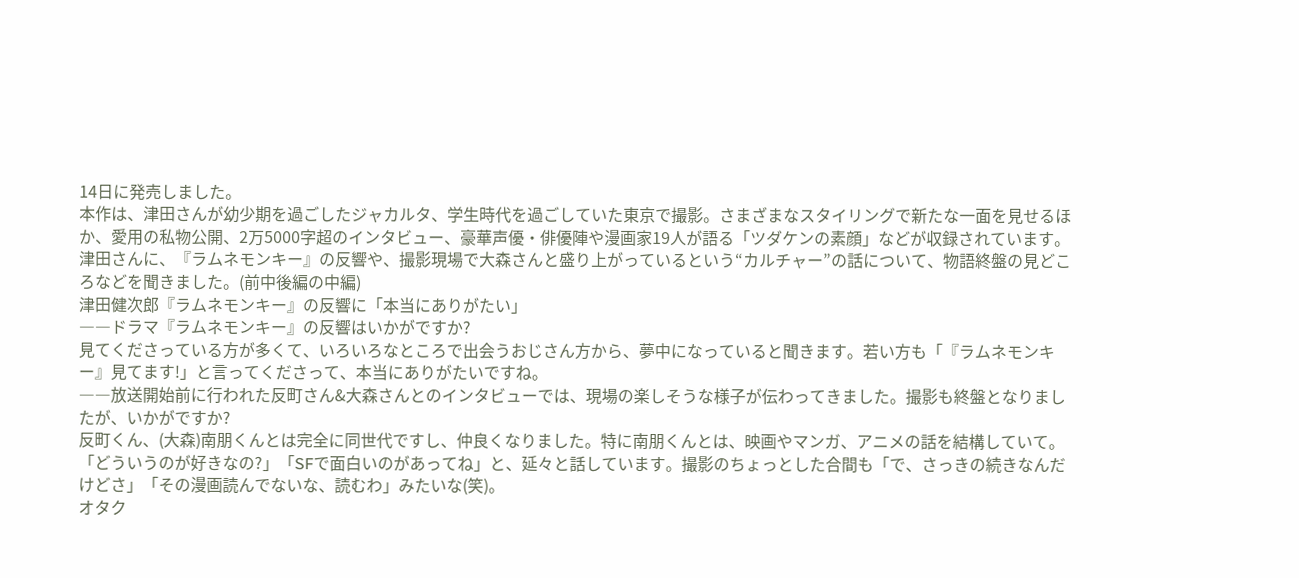14日に発売しました。
本作は、津田さんが幼少期を過ごしたジャカルタ、学生時代を過ごしていた東京で撮影。さまざまなスタイリングで新たな一面を見せるほか、愛用の私物公開、2万5000字超のインタビュー、豪華声優・俳優陣や漫画家19人が語る「ツダケンの素顔」などが収録されています。
津田さんに、『ラムネモンキー』の反響や、撮影現場で大森さんと盛り上がっているという“カルチャー”の話について、物語終盤の見どころなどを聞きました。(前中後編の中編)
津田健次郎『ラムネモンキー』の反響に「本当にありがたい」
――ドラマ『ラムネモンキー』の反響はいかがですか?
見てくださっている方が多くて、いろいろなところで出会うおじさん方から、夢中になっていると聞きます。若い方も「『ラムネモンキー』見てます!」と言ってくださって、本当にありがたいですね。
――放送開始前に行われた反町さん&大森さんとのインタビューでは、現場の楽しそうな様子が伝わってきました。撮影も終盤となりましたが、いかがですか?
反町くん、(大森)南朋くんとは完全に同世代ですし、仲良くなりました。特に南朋くんとは、映画やマンガ、アニメの話を結構していて。「どういうのが好きなの?」「SFで面白いのがあってね」と、延々と話しています。撮影のちょっとした合間も「で、さっきの続きなんだけどさ」「その漫画読んでないな、読むわ」みたいな(笑)。
オタク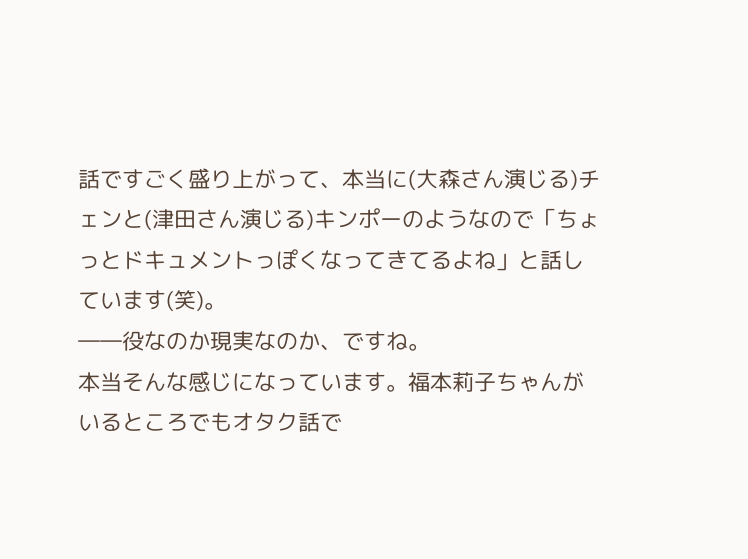話ですごく盛り上がって、本当に(大森さん演じる)チェンと(津田さん演じる)キンポーのようなので「ちょっとドキュメントっぽくなってきてるよね」と話しています(笑)。
――役なのか現実なのか、ですね。
本当そんな感じになっています。福本莉子ちゃんがいるところでもオタク話で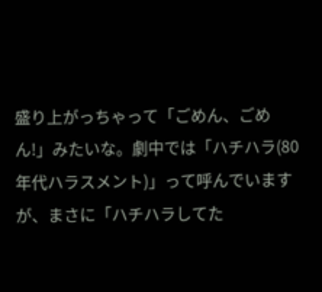盛り上がっちゃって「ごめん、ごめん!」みたいな。劇中では「ハチハラ(80年代ハラスメント)」って呼んでいますが、まさに「ハチハラしてた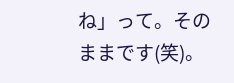ね」って。そのままです(笑)。